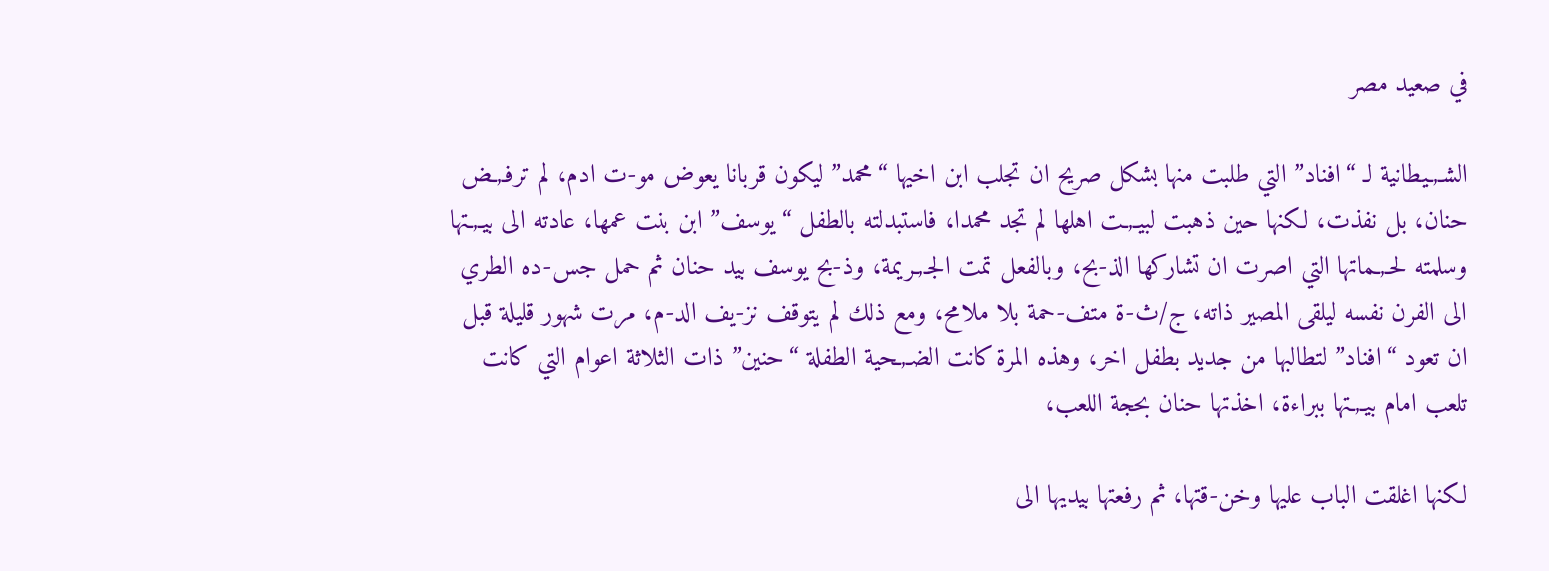في صعيد مصر

الشـ,ـيطانية لـ “افناد” التي طلبت منها بشكل صريح ان تجلب ابن اخيها “محمد” ليكون قربانا يعوض مو-ت ادم، لم ترفـ,ـض حنان، بل نفذت، لكنها حين ذهبت لبيـ,ـت اهلها لم تجد محمدا، فاستبدلته بالطفل “يوسف” ابن بنت عمها، عادته الى بيـ,ـتها وسلمته لحـ,ـماتها التي اصرت ان تشاركها الذ-بح، وبالفعل تمت الجـ,ـريمة، وذ-بح يوسف بيد حنان ثم حمل جس-ده الطري الى الفرن نفسه ليلقى المصير ذاته، ج/ث-ة متف-حمة بلا ملامح، ومع ذلك لم يتوقف نز-يف الد-م، مرت شهور قليلة قبل ان تعود “افناد” لتطالبها من جديد بطفل اخر، وهذه المرة كانت الضـ,ـحية الطفلة “حنين” ذات الثلاثة اعوام التي كانت تلعب امام بيـ,ـتها ببراءة، اخذتها حنان بحجة اللعب،

لكنها اغلقت الباب عليها وخن-قتها، ثم رفعتها بيديها الى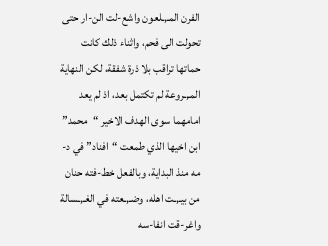الفرن المـ,ـلعون واشع-لت الن-ار حتى تحولت الى فحم، واثناء ذلك كانت حماتها تراقب بلا ذرة شفقة، لكن النهاية المـ,ـروعة لم تكتمل بعد، اذ لم يعد امامهما سوى الهدف الاخير “محمد” ابن اخيها الذي طمعت “افناد” في د-مه منذ البداية، وبالفعل خط-فته حنان من بيـ,ـت اهله، وضـ,ـعته في الغـ,ـسالة واغر-قت انفا-سه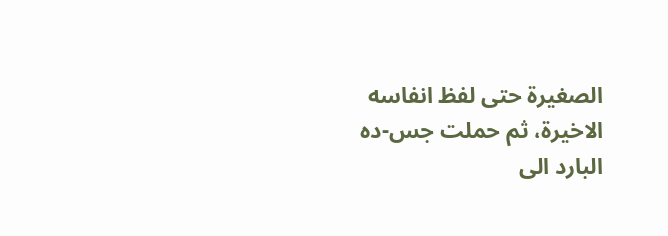الصغيرة حتى لفظ انفاسه الاخيرة، ثم حملت جس-ده البارد الى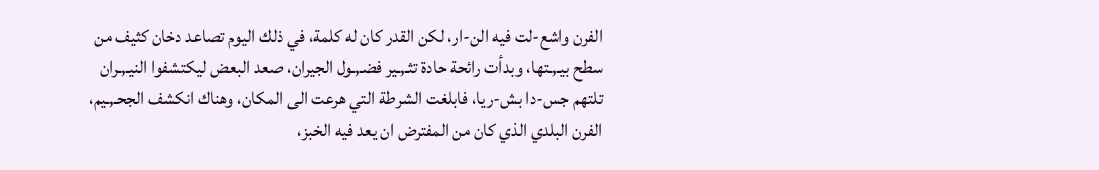الفرن واشع-لت فيه الن-ار، لكن القدر كان له كلمة، في ذلك اليوم تصاعد دخان كثيف من سطح بيـ,ـتها، وبدأت رائحة حادة تثـ,ـير فضـ,ـول الجيران، صعد البعض ليكتشفوا النيـ,ـران تلتهم جس-دا بش-ريا، فابلغت الشرطة التي هرعت الى المكان، وهناك انكشف الجحـ,ـيم، الفرن البلدي الذي كان من المفترض ان يعد فيه الخبز،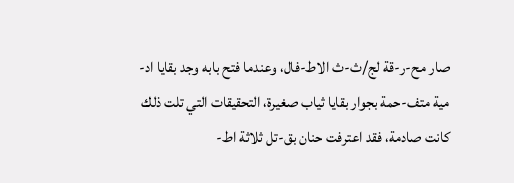صار مح-ر-قة لج/ث-ث الاط-فال، وعندما فتح بابه وجد بقايا اد-مية متف-حمة بجوار بقايا ثياب صغيرة، التحقيقات التي تلت ذلك كانت صادمة، فقد اعترفت حنان بق-تل ثلاثة اط-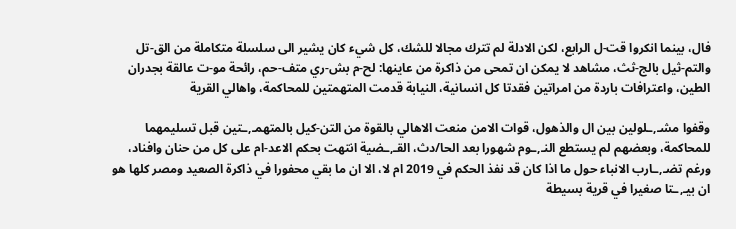فال، بينما انكروا قت-ل الرابع، لكن الادلة لم تترك مجالا للشك، كل شيء كان يشير الى سلسلة متكاملة من الق-تل والتم-ثيل بالج-ثث، مشاهد لا يمكن ان تمحى من ذاكرة من عاينها: لح-م بش-ري متف-حم، رائحة مو-ت عالقة بجدران الطين، واعترافات باردة من امراتين فقدتا كل انسانية، النيابة قدمت المتهمتين للمحاكمة، واهالي القرية

وقفوا مشـ,ـلولين بين ال والذهول، قوات الامن منعت الاهالي بالقوة من التن-كيل بالمتهمـ,ـتين قبل تسليمهما للمحاكمة، وبعضهم لم يستطع النـ,ـوم شهورا بعد الحا/دث، القـ,ـضية انتهت بحكم الاعد-ام على كل من حنان وافناد، ورغم تضـ,ـارب الانباء حول ما اذا كان قد نفذ الحكم في 2019 ام لا، الا ان ما بقي محفورا في ذاكرة الصعيد ومصر كلها هو ان بيـ,ـتا صغيرا في قرية بسيطة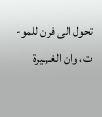تحول الى فرن للمو-ت، وان الغـ,ـيرة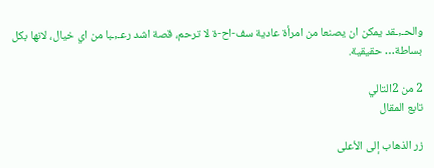والحـ,ـقد يمكن ان يصنعا من امرأة عادية سف-اح-ة لا ترحم، قصة اشد رعـ,ـبا من اي خيال، لانها بكل بساطة… حقيقية.

2 من 2التالي
تابع المقال

زر الذهاب إلى الأعلى